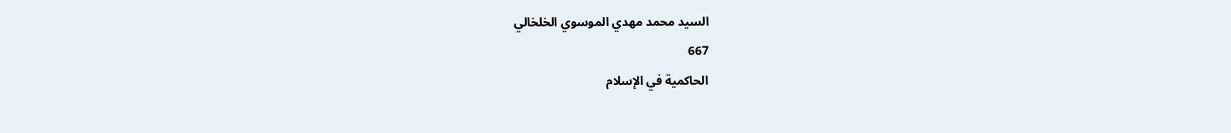السيد محمد مهدي الموسوي الخلخالي
667
الحاكمية في الإسلام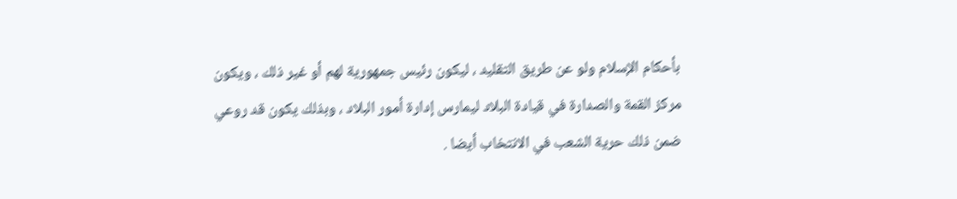بأحكام الإسلام ولو عن طريق التقليد ، ليكون رئيس جمهورية لهم أو غير ذلك ، ويكون مركز القمة والصدارة في قيادة البلاد ليمارس إدارة أمور البلاد ، وبذلك يكون قد روعي ضمن ذلك حرية الشعب في الانتخاب أيضا .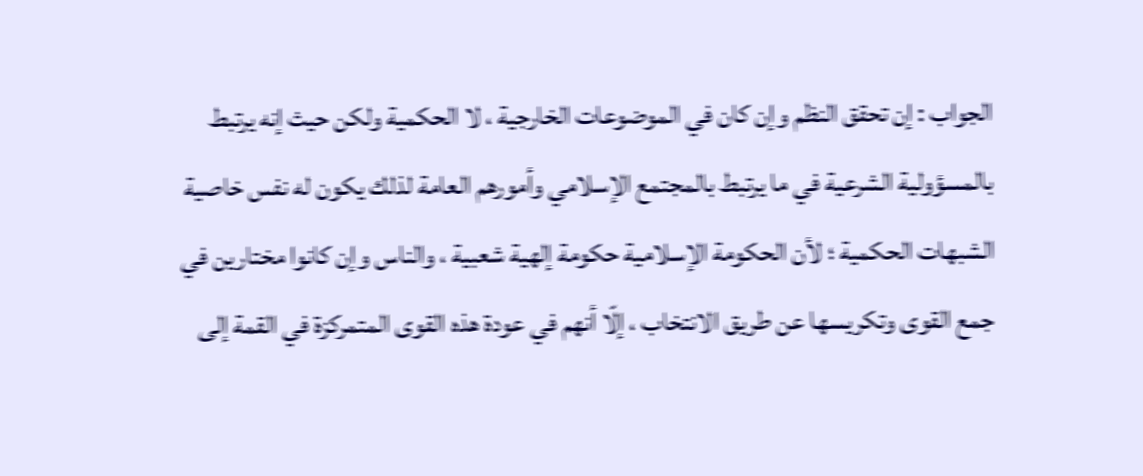الجواب : إن تحقق النظم وإن كان في الموضوعات الخارجية ، لا الحكمية ولكن حيث إنه يرتبط بالمسؤولية الشرعية في ما يرتبط بالمجتمع الإسلامي وأمورهم العامة لذلك يكون له نفس خاصية الشبهات الحكمية ؛ لأن الحكومة الإسلامية حكومة إلهية شعبية ، والناس وإن كانوا مختارين في جمع القوى وتكريسها عن طريق الانتخاب ، إلّا أنهم في عودة هذه القوى المتمركزة في القمة إلى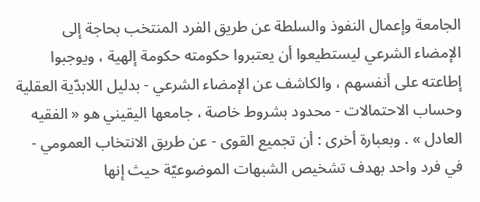الجامعة وإعمال النفوذ والسلطة عن طريق الفرد المنتخب بحاجة إلى الإمضاء الشرعي ليستطيعوا أن يعتبروا حكومته حكومة إلهية ، ويوجبوا إطاعته على أنفسهم ، والكاشف عن الإمضاء الشرعي - بدليل اللابدّية العقلية وحساب الاحتمالات - محدود بشروط خاصة ، جامعها اليقيني هو « الفقيه العادل » . وبعبارة أخرى : أن تجميع القوى - عن طريق الانتخاب العمومي - في فرد واحد بهدف تشخيص الشبهات الموضوعيّة حيث إنها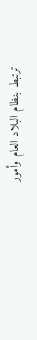ترتبط بنظام البلاد العام وأمور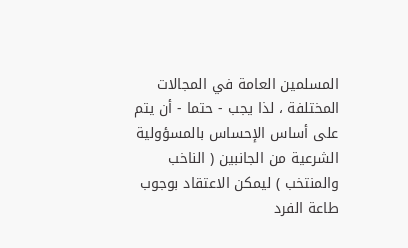المسلمين العامة في المجالات المختلفة ، لذا يجب - حتما - أن يتم على أساس الإحساس بالمسؤولية الشرعية من الجانبين ( الناخب والمنتخب ) ليمكن الاعتقاد بوجوب طاعة الفرد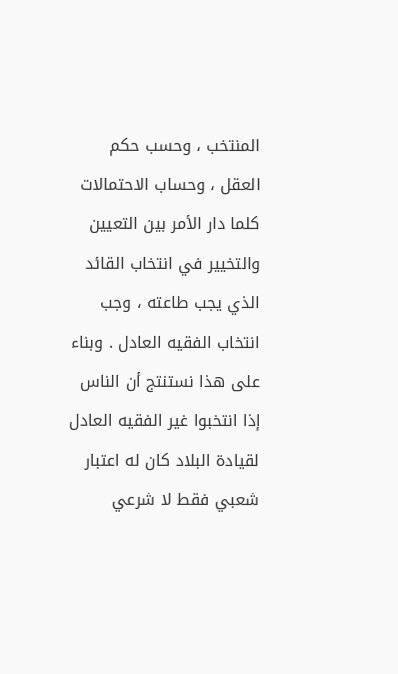المنتخب ، وحسب حكم العقل ، وحساب الاحتمالات كلما دار الأمر بين التعيين والتخيير في انتخاب القائد الذي يجب طاعته ، وجب انتخاب الفقيه العادل . وبناء على هذا نستنتج أن الناس إذا انتخبوا غير الفقيه العادل لقيادة البلاد كان له اعتبار شعبي فقط لا شرعي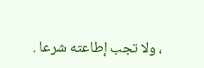، ولا تجب إطاعته شرعا .